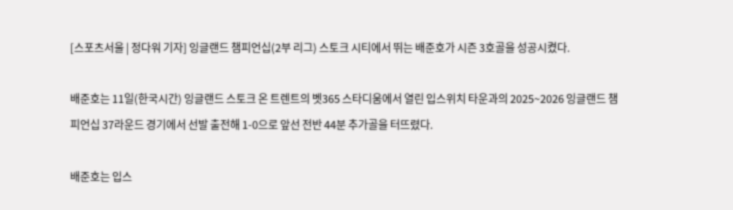[스포츠서울 | 정다워 기자] 잉글랜드 챔피언십(2부 리그) 스토크 시티에서 뛰는 배준호가 시즌 3호골을 성공시켰다.

배준호는 11일(한국시간) 잉글랜드 스토크 온 트렌트의 벳365 스타디움에서 열린 입스위치 타운과의 2025~2026 잉글랜드 챔피언십 37라운드 경기에서 선발 출전해 1-0으로 앞선 전반 44분 추가골을 터뜨렸다.

배준호는 입스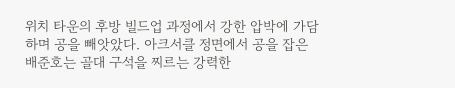위치 타운의 후방 빌드업 과정에서 강한 압박에 가담하며 공을 빼앗았다. 아크서클 정면에서 공을 잡은 배준호는 골대 구석을 찌르는 강력한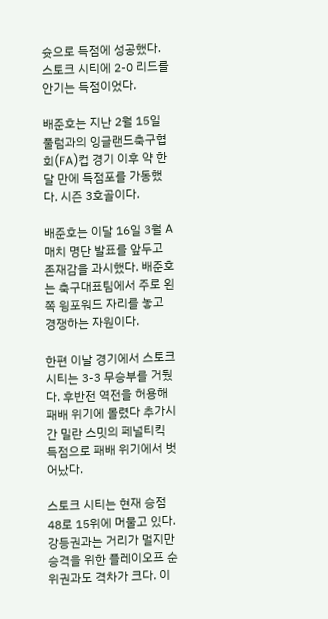슛으로 득점에 성공했다. 스토크 시티에 2-0 리드를 안기는 득점이었다.

배준호는 지난 2월 15일 풀럼과의 잉글랜드축구협회(FA)컵 경기 이후 약 한 달 만에 득점포를 가동했다. 시즌 3호골이다.

배준호는 이달 16일 3월 A매치 명단 발표를 앞두고 존재감을 과시했다. 배준호는 축구대표팀에서 주로 왼쪽 윙포워드 자리를 놓고 경쟁하는 자원이다.

한편 이날 경기에서 스토크 시티는 3-3 무승부를 거뒀다. 후반전 역전을 허용해 패배 위기에 몰렸다 추가시간 밀란 스밋의 페널티킥 득점으로 패배 위기에서 벗어났다.

스토크 시티는 현재 승점 48로 15위에 머물고 있다. 강등권과는 거리가 멀지만 승격을 위한 플레이오프 순위권과도 격차가 크다. 이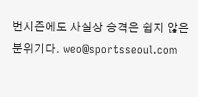번시즌에도 사실상 승격은 쉽지 않은 분위기다. weo@sportsseoul.com